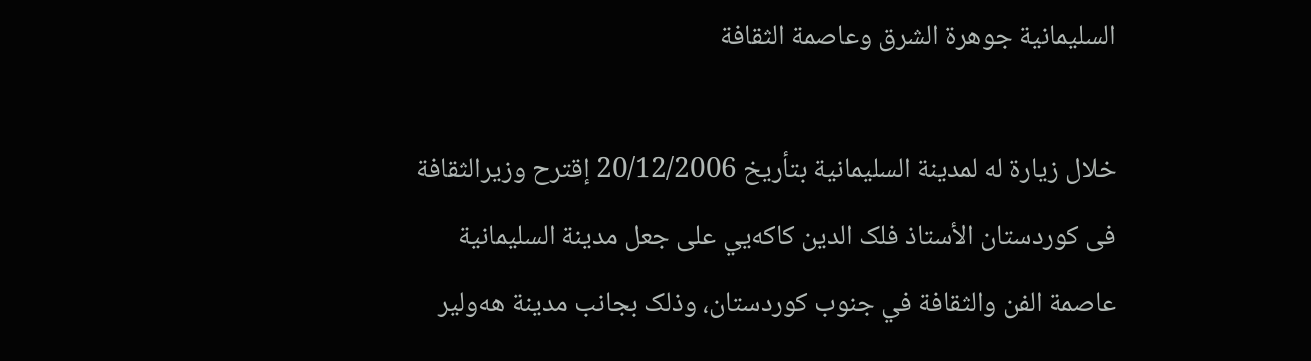السليمانية جوهرة الشرق وعاصمة الثقافة

خلال زيارة له‌ لمدينة السليمانية بتأريخ 20/12/2006 إقترح وزيرالثقافة فی کوردستان الأستاذ فلک الدين کاکه‌يي علی جعل مدينة السليمانية عاصمة الفن والثقافة في جنوب کوردستان، وذلک بجانب مدينة هه‌ولير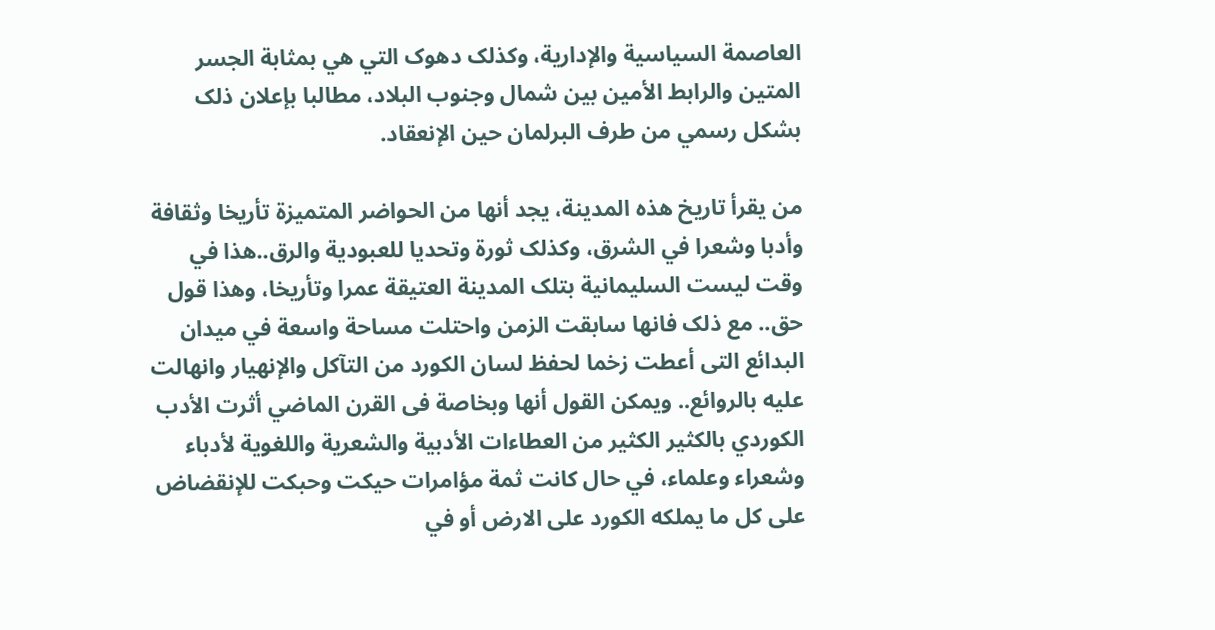العاصمة السياسية والإدارية، وکذلک دهوک التي هي بمثابة الجسر المتين والرابط الأمين بين شمال وجنوب البلاد، مطالبا بإعلان ذلک بشکل رسمي من طرف البرلمان حين الإنعقاد.

من يقرأ تاريخ ‌هذه المدينة، يجد أنها من الحواضر المتميزة تأريخا وثقافة وأدبا وشعرا في الشرق، وکذلک ثورة وتحديا للعبودية والرق..هذا في وقت ليست السليمانية بتلک المدينة العتيقة عمرا وتأريخا، وهذا قول حق.. مع ذلک فانها سابقت الزمن واحتلت مساحة واسعة في ميدان البدائع التى أعطت زخما لحفظ لسان الکورد من التآکل والإنهيار وانهالت عليه بالروائع.. ويمکن القول أنها وبخاصة فی القرن الماضي أثرت الأدب الکوردي بالکثير الکثير من العطاءات الأدبية والشعرية واللغوية لأدباء وشعراء وعلماء، في حال کانت ثمة مؤامرات حيکت وحبکت للإنقضاض علی کل ما يملکه‌ الکورد علی الارض أو في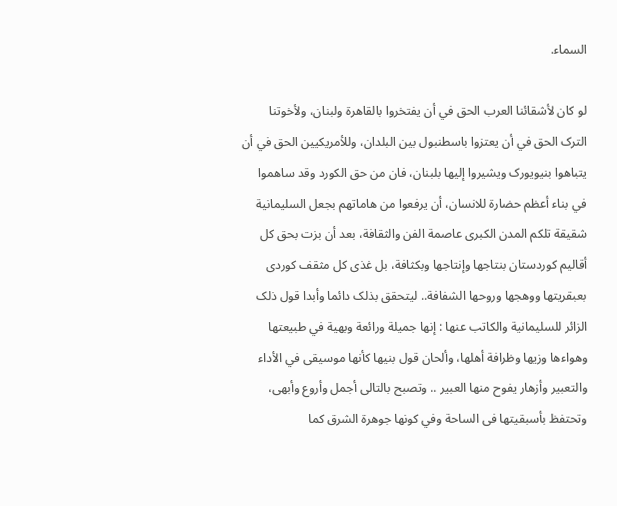السماء.

لو کان لأشقائنا العرب الحق في أن يفتخروا بالقاهرة ولبنان، ولأخوتنا الترک الحق في أن يعتزوا باسطنبول بين البلدان، وللأمريکيين الحق في أن يتباهوا بنيويورک ويشيروا إليها بلبنان، فان من حق الکورد وقد ساهموا في بناء أعظم حضارة للانسان، أن يرفعوا من هاماتهم بجعل السليمانية شقيقة تلکم المدن الکبری عاصمة الفن والثقافة، بعد أن بزت بحق کل أقاليم کوردستان بنتاجها وإنتاجها وبکثافة، بل غذى کل مثقف کوردى بعبقريتها ووهجها وروحها الشفافة.. ليتحقق بذلک دائما وأبدا قول ذلک الزائر للسليمانية والکاتب عنها : إنها جميلة ورائعة وبهية في طبيعتها وهواءها وزيها وظرافة أهلها، وألحان قول بنيها کأنها موسيقی في الأداء والتعبير وأزهار يفوح منها العبير .. وتصبح بالتالی أجمل وأروع وأبهی، وتحتفظ بأسبقيتها فی الساحة وفي کونها جوهرة الشرق کما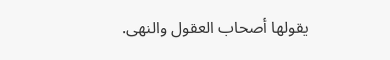يقولها أصحاب العقول والنهی.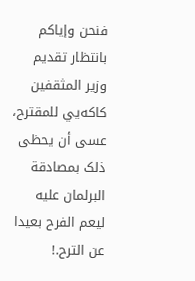فنحن وإياکم بانتظار تقديم وزير المثقفين کاکه‌يي للمقترح، عسی أن يحظی ذلک بمصادقة البرلمان عليه‌ ليعم الفرح بعيدا عن الترح.!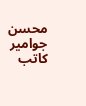محسن جوامير کاتب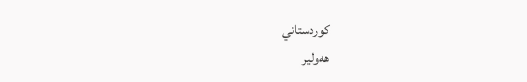کوردستاني
هه‌ولير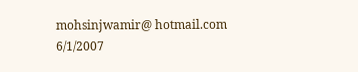mohsinjwamir@ hotmail.com
6/1/2007